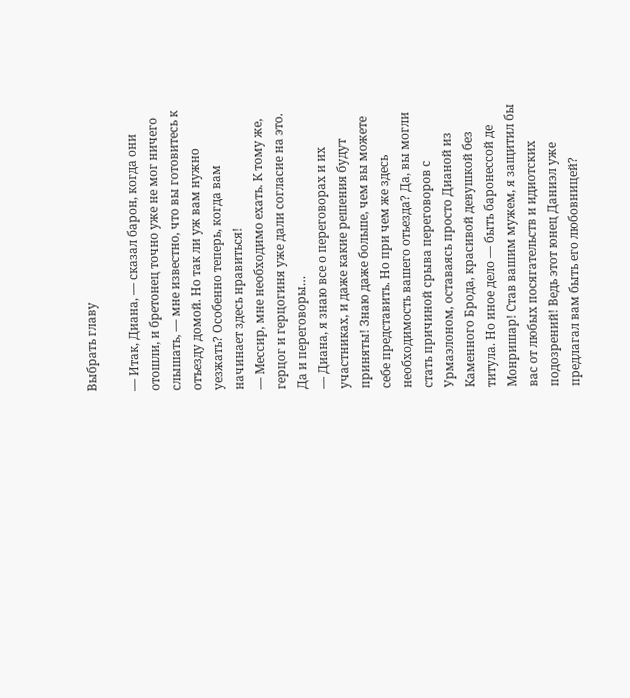Выбрать главу

— Итак, Диана, — сказал барон, когда они отошли, и бретонец точно уже не мог ничего слышать, — мне известно, что вы готовитесь к отъезду домой. Но так ли уж вам нужно уезжать? Особенно теперь, когда вам начинает здесь нравиться!
— Мессир, мне необходимо ехать. К тому же, герцог и герцогиня уже дали согласие на это. Да и переговоры…
— Диана, я знаю все о переговорах и их участниках, и даже какие решения будут приняты! Знаю даже больше, чем вы можете себе представить. Но при чем же здесь необходимость вашего отьезда? Да, вы могли стать причиной срыва переговоров с Урмаэлоном, оставаясь просто Дианой из Каменного Брода, красивой девушкой без титула. Но иное дело — быть баронессой де Монришар! Став вашим мужем, я защитил бы вас от любых посягательств и идиотских подозрений! Ведь этот юнец Даниэл уже предлагал вам быть его любовницей?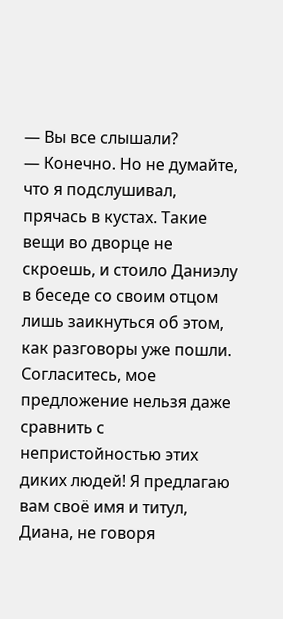— Вы все слышали?
— Конечно. Но не думайте, что я подслушивал, прячась в кустах. Такие вещи во дворце не скроешь, и стоило Даниэлу в беседе со своим отцом лишь заикнуться об этом, как разговоры уже пошли. Согласитесь, мое предложение нельзя даже сравнить с непристойностью этих диких людей! Я предлагаю вам своё имя и титул, Диана, не говоря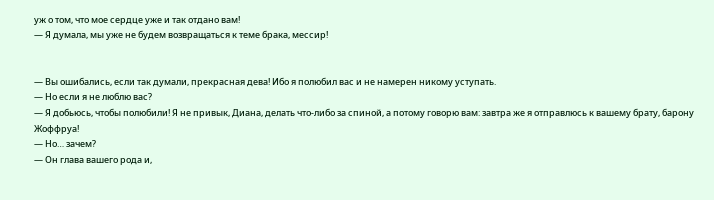уж о том, что мое сердце уже и так отдано вам!
— Я думала, мы уже не будем возвращаться к теме брака, мессир!


— Вы ошибались, если так думали, прекрасная дева! Ибо я полюбил вас и не намерен никому уступать.
— Но если я не люблю вас?
— Я добьюсь, чтобы полюбили! Я не привык, Диана, делать что-либо за спиной, а потому говорю вам: завтра же я отправлюсь к вашему брату, барону Жоффруа!
— Но… зачем?
— Он глава вашего рода и,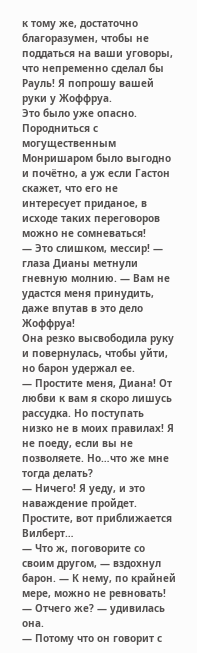к тому же, достаточно благоразумен, чтобы не поддаться на ваши уговоры, что непременно сделал бы Рауль! Я попрошу вашей руки у Жоффруа.
Это было уже опасно. Породниться с могущественным Монришаром было выгодно и почётно, а уж если Гастон скажет, что его не интересует приданое, в исходе таких переговоров можно не сомневаться!
— Это слишком, мессир! — глаза Дианы метнули гневную молнию. — Вам не удастся меня принудить, даже впутав в это дело Жоффруа!
Она резко высвободила руку и повернулась, чтобы уйти, но барон удержал ее.
— Простите меня, Диана! От любви к вам я скоро лишусь рассудка. Но поступать низко не в моих правилах! Я не поеду, если вы не позволяете. Но…что же мне тогда делать?
— Ничего! Я уеду, и это наваждение пройдет. Простите, вот приближается Вилберт…
— Что ж, поговорите со своим другом, — вздохнул барон. — К нему, по крайней мере, можно не ревновать!
— Отчего же? — удивилась она.
— Потому что он говорит с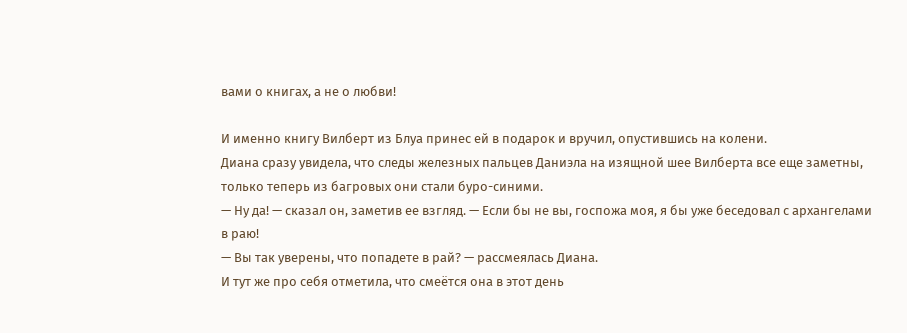вами о книгах, а не о любви!

И именно книгу Вилберт из Блуа принес ей в подарок и вручил, опустившись на колени.
Диана сразу увидела, что следы железных пальцев Даниэла на изящной шее Вилберта все еще заметны, только теперь из багровых они стали буро-синими.
— Ну да! — сказал он, заметив ее взгляд. — Если бы не вы, госпожа моя, я бы уже беседовал с архангелами в раю!
— Вы так уверены, что попадете в рай? — рассмеялась Диана.
И тут же про себя отметила, что смеётся она в этот день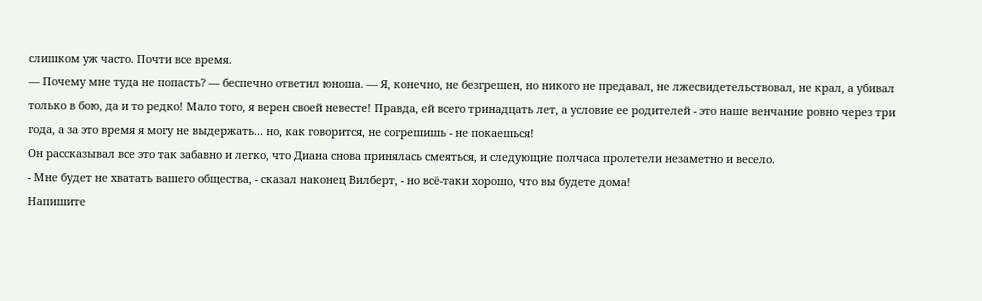слишком уж часто. Почти все время.
— Почему мне туда не попасть? — беспечно ответил юноша. — Я, конечно, не безгрешен, но никого не предавал, не лжесвидетельствовал, не крал, а убивал только в бою, да и то редко! Мало того, я верен своей невесте! Правда, ей всего тринадцать лет, а условие ее родителей - это наше венчание ровно через три года, а за это время я могу не выдержать... но, как говорится, не согрешишь - не покаешься!
Он рассказывал все это так забавно и легко, что Диана снова принялась смеяться, и следующие полчаса пролетели незаметно и весело.
- Мне будет не хватать вашего общества, - сказал наконец Вилберт, - но всё-таки хорошо, что вы будете дома!
Напишите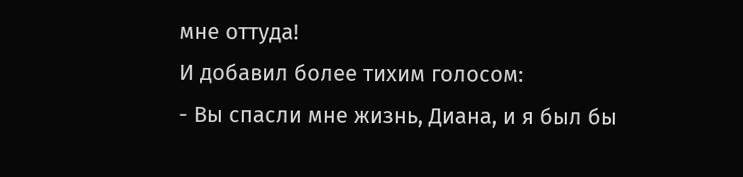мне оттуда!
И добавил более тихим голосом:
- Вы спасли мне жизнь, Диана, и я был бы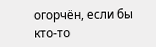огорчён, если бы кто-то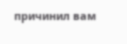причинил вам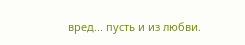вред... пусть и из любви.